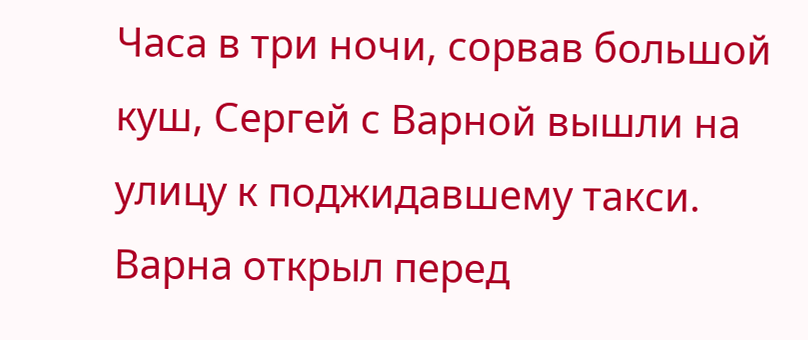Часа в три ночи, сорвав большой куш, Сергей с Варной вышли на улицу к поджидавшему такси. Варна открыл перед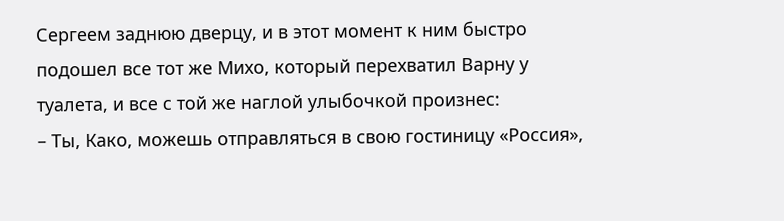Сергеем заднюю дверцу, и в этот момент к ним быстро подошел все тот же Михо, который перехватил Варну у туалета, и все с той же наглой улыбочкой произнес:
– Ты, Како, можешь отправляться в свою гостиницу «Россия»,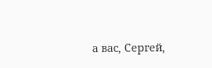а вас, Сергей,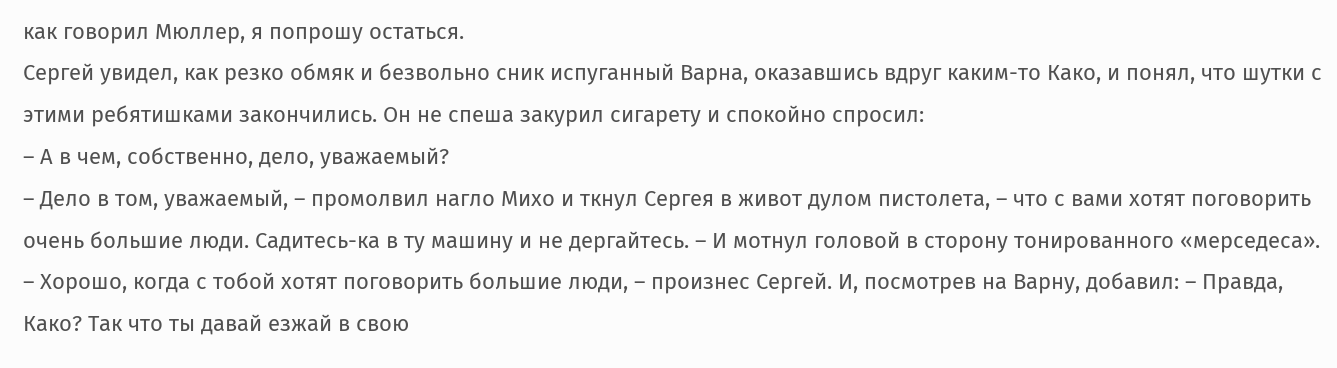как говорил Мюллер, я попрошу остаться.
Сергей увидел, как резко обмяк и безвольно сник испуганный Варна, оказавшись вдруг каким-то Како, и понял, что шутки с этими ребятишками закончились. Он не спеша закурил сигарету и спокойно спросил:
– А в чем, собственно, дело, уважаемый?
– Дело в том, уважаемый, – промолвил нагло Михо и ткнул Сергея в живот дулом пистолета, – что с вами хотят поговорить очень большие люди. Садитесь-ка в ту машину и не дергайтесь. – И мотнул головой в сторону тонированного «мерседеса».
– Хорошо, когда с тобой хотят поговорить большие люди, – произнес Сергей. И, посмотрев на Варну, добавил: – Правда, Како? Так что ты давай езжай в свою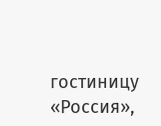гостиницу «Россия»,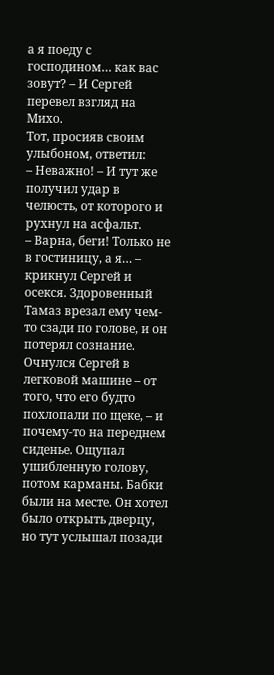а я поеду с господином… как вас зовут? – И Сергей перевел взгляд на Михо.
Тот, просияв своим улыбоном, ответил:
– Неважно! – И тут же получил удар в челюсть, от которого и рухнул на асфальт.
– Варна, беги! Только не в гостиницу, а я… – крикнул Сергей и осекся. Здоровенный Тамаз врезал ему чем-то сзади по голове, и он потерял сознание.
Очнулся Сергей в легковой машине – от того, что его будто похлопали по щеке, – и почему-то на переднем сиденье. Ощупал ушибленную голову, потом карманы. Бабки были на месте. Он хотел было открыть дверцу, но тут услышал позади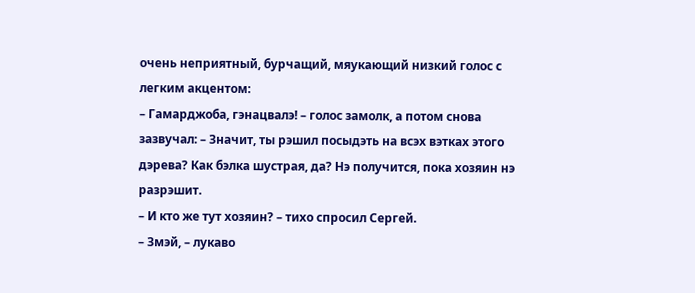очень неприятный, бурчащий, мяукающий низкий голос с легким акцентом:
– Гамарджоба, гэнацвалэ! – голос замолк, а потом снова зазвучал: – Значит, ты рэшил посыдэть на всэх вэтках этого дэрева? Как бэлка шустрая, да? Нэ получится, пока хозяин нэ разрэшит.
– И кто же тут хозяин? – тихо спросил Сергей.
– Змэй, – лукаво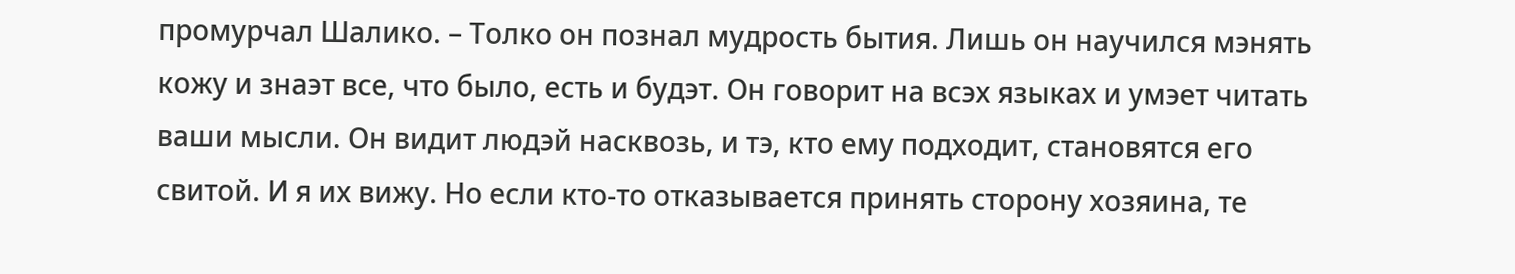промурчал Шалико. – Толко он познал мудрость бытия. Лишь он научился мэнять кожу и знаэт все, что было, есть и будэт. Он говорит на всэх языках и умэет читать ваши мысли. Он видит людэй насквозь, и тэ, кто ему подходит, становятся его свитой. И я их вижу. Но если кто-то отказывается принять сторону хозяина, те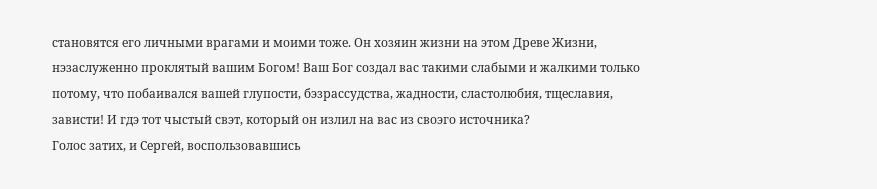становятся его личными врагами и моими тоже. Он хозяин жизни на этом Древе Жизни, нэзаслуженно проклятый вашим Богом! Ваш Бог создал вас такими слабыми и жалкими только потому, что побаивался вашей глупости, бэзрассудства, жадности, сластолюбия, тщеславия, зависти! И гдэ тот чыстый свэт, который он излил на вас из своэго источника?
Голос затих, и Сергей, воспользовавшись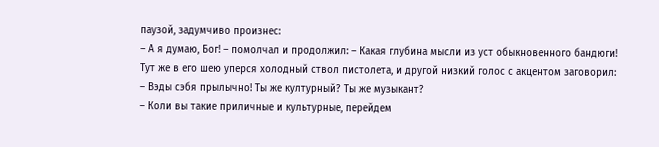паузой, задумчиво произнес:
– А я думаю, Бог! – помолчал и продолжил: – Какая глубина мысли из уст обыкновенного бандюги!
Тут же в его шею уперся холодный ствол пистолета, и другой низкий голос с акцентом заговорил:
– Вэды сэбя прылычно! Ты же културный? Ты же музыкант?
– Коли вы такие приличные и культурные, перейдем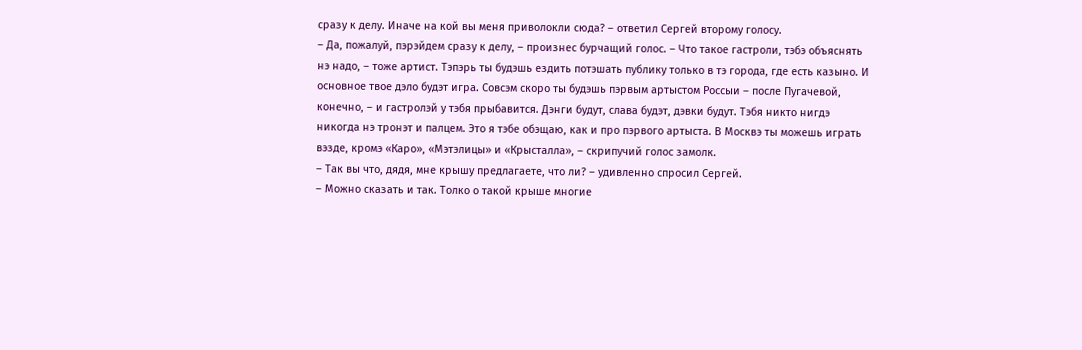сразу к делу. Иначе на кой вы меня приволокли сюда? – ответил Сергей второму голосу.
– Да, пожалуй, пэрэйдем сразу к делу, – произнес бурчащий голос. – Что такое гастроли, тэбэ объяснять нэ надо, – тоже артист. Тэпэрь ты будэшь ездить потэшать публику только в тэ города, где есть казыно. И основное твое дэло будэт игра. Совсэм скоро ты будэшь пэрвым артыстом Россыи – после Пугачевой, конечно, – и гастролэй у тэбя прыбавится. Дэнги будут, слава будэт, дэвки будут. Тэбя никто нигдэ никогда нэ тронэт и палцем. Это я тэбе обэщаю, как и про пэрвого артыста. В Москвэ ты можешь играть вэзде, кромэ «Каро», «Мэтэлицы» и «Крысталла», – скрипучий голос замолк.
– Так вы что, дядя, мне крышу предлагаете, что ли? – удивленно спросил Сергей.
– Можно сказать и так. Толко о такой крыше многие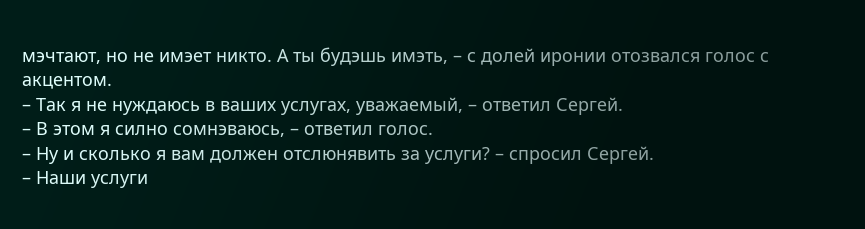мэчтают, но не имэет никто. А ты будэшь имэть, – с долей иронии отозвался голос с акцентом.
– Так я не нуждаюсь в ваших услугах, уважаемый, – ответил Сергей.
– В этом я силно сомнэваюсь, – ответил голос.
– Ну и сколько я вам должен отслюнявить за услуги? – спросил Сергей.
– Наши услуги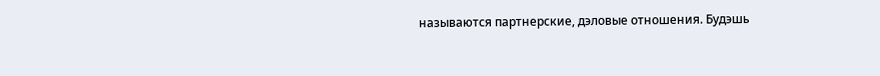называются партнерские, дэловые отношения. Будэшь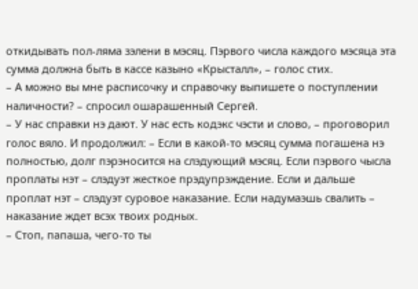откидывать пол-ляма зэлени в мэсяц. Пэрвого числа каждого мэсяца эта сумма должна быть в кассе казыно «Крысталл», – голос стих.
– А можно вы мне расписочку и справочку выпишете о поступлении наличности? – спросил ошарашенный Сергей.
– У нас справки нэ дают. У нас есть кодэкс чэсти и слово, – проговорил голос вяло. И продолжил: – Если в какой-то мэсяц сумма погашена нэ полностью, долг пэрэносится на слэдующий мэсяц. Если пэрвого чысла проплаты нэт – слэдуэт жесткое прэдупрэждение. Если и дальше проплат нэт – слэдуэт суровое наказание. Если надумаэшь свалить – наказание ждет всэх твоих родных.
– Стоп, папаша, чего-то ты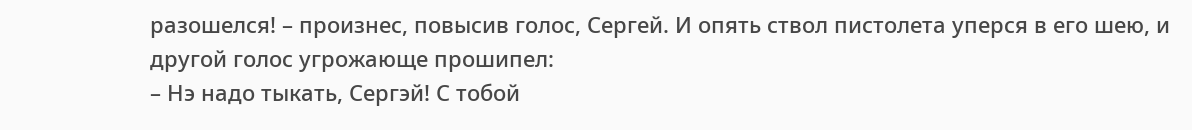разошелся! – произнес, повысив голос, Сергей. И опять ствол пистолета уперся в его шею, и другой голос угрожающе прошипел:
– Нэ надо тыкать, Сергэй! С тобой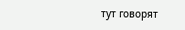тут говорят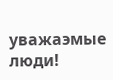уважаэмые люди!